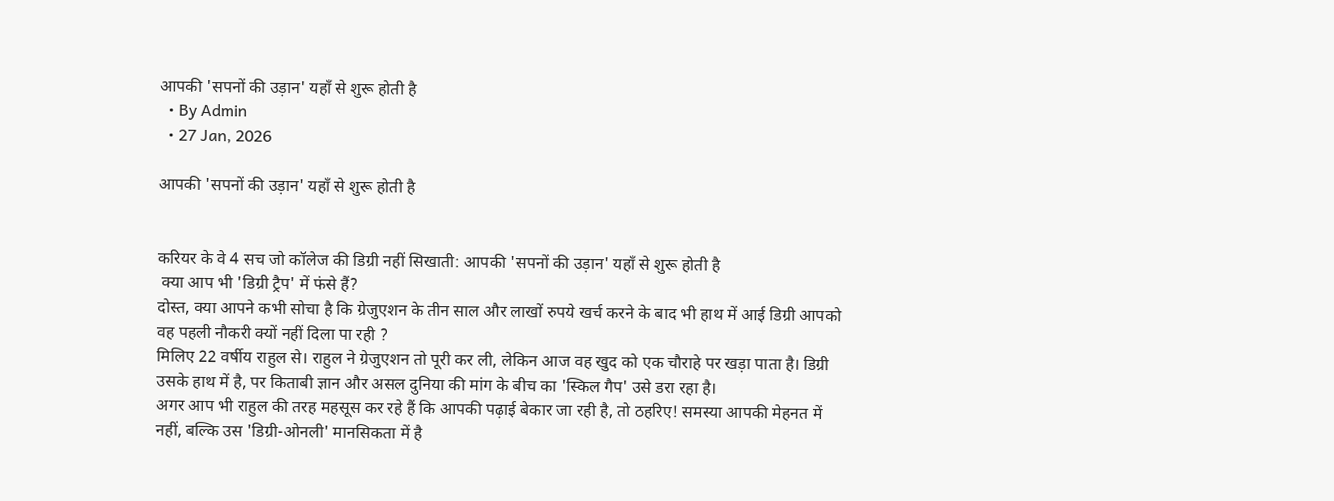आपकी 'सपनों की उड़ान' यहाँ से शुरू होती है
  • By Admin
  • 27 Jan, 2026

आपकी 'सपनों की उड़ान' यहाँ से शुरू होती है


करियर के वे 4 सच जो कॉलेज की डिग्री नहीं सिखाती: आपकी 'सपनों की उड़ान' यहाँ से शुरू होती है
 क्या आप भी 'डिग्री ट्रैप' में फंसे हैं?
दोस्त, क्या आपने कभी सोचा है कि ग्रेजुएशन के तीन साल और लाखों रुपये खर्च करने के बाद भी हाथ में आई डिग्री आपको वह पहली नौकरी क्यों नहीं दिला पा रही ?
मिलिए 22 वर्षीय राहुल से। राहुल ने ग्रेजुएशन तो पूरी कर ली, लेकिन आज वह खुद को एक चौराहे पर खड़ा पाता है। डिग्री उसके हाथ में है, पर किताबी ज्ञान और असल दुनिया की मांग के बीच का 'स्किल गैप' उसे डरा रहा है।
अगर आप भी राहुल की तरह महसूस कर रहे हैं कि आपकी पढ़ाई बेकार जा रही है, तो ठहरिए! समस्या आपकी मेहनत में नहीं, बल्कि उस 'डिग्री-ओनली' मानसिकता में है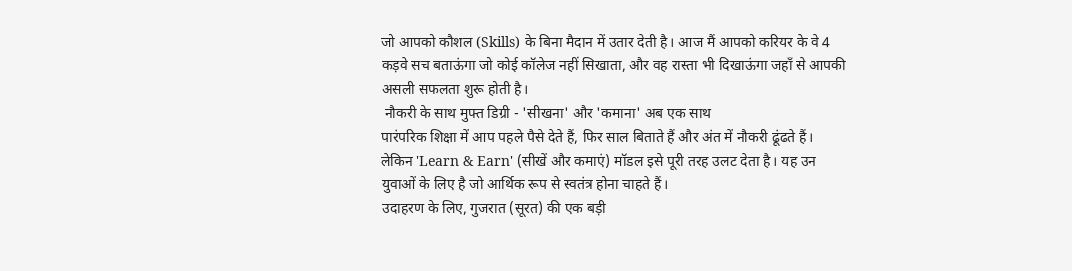जो आपको कौशल (Skills) के बिना मैदान में उतार देती है। आज मैं आपको करियर के वे 4 कड़वे सच बताऊंगा जो कोई कॉलेज नहीं सिखाता, और वह रास्ता भी दिखाऊंगा जहाँ से आपकी असली सफलता शुरू होती है।
 नौकरी के साथ मुफ्त डिग्री - 'सीखना' और 'कमाना' अब एक साथ
पारंपरिक शिक्षा में आप पहले पैसे देते हैं, फिर साल बिताते हैं और अंत में नौकरी ढूंढते हैं। लेकिन 'Learn & Earn' (सीखें और कमाएं) मॉडल इसे पूरी तरह उलट देता है। यह उन युवाओं के लिए है जो आर्थिक रूप से स्वतंत्र होना चाहते हैं।
उदाहरण के लिए, गुजरात (सूरत) की एक बड़ी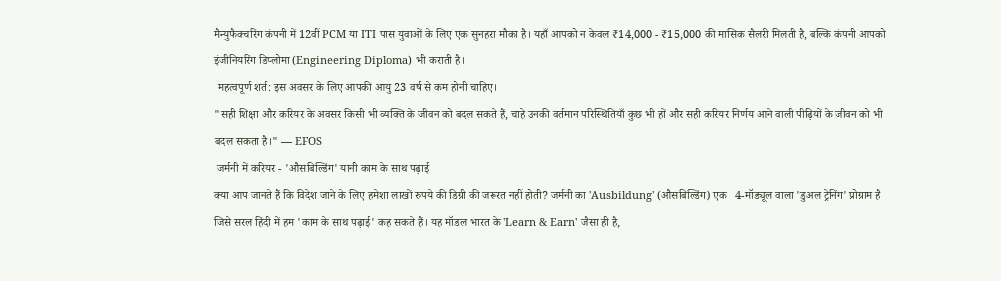मैन्युफैक्चरिंग कंपनी में 12वीं PCM या ITI पास युवाओं के लिए एक सुनहरा मौका है। यहाँ आपको न केवल ₹14,000 - ₹15,000 की मासिक सैलरी मिलती है, बल्कि कंपनी आपको  इंजीनियरिंग डिप्लोमा (Engineering Diploma) भी कराती है।
 महत्वपूर्ण शर्त: इस अवसर के लिए आपकी आयु 23 वर्ष से कम होनी चाहिए।
"सही शिक्षा और करियर के अवसर किसी भी व्यक्ति के जीवन को बदल सकते हैं, चाहे उनकी वर्तमान परिस्थितियाँ कुछ भी हों और सही करियर निर्णय आने वाली पीढ़ियों के जीवन को भी बदल सकता है।" — EFOS
 जर्मनी में करियर - 'औसबिल्डिंग' यानी काम के साथ पढ़ाई
क्या आप जानते हैं कि विदेश जाने के लिए हमेशा लाखों रुपये की डिग्री की जरूरत नहीं होती? जर्मनी का 'Ausbildung' (औसबिल्डिंग) एक   4-मॉड्यूल वाला 'डुअल ट्रेनिंग' प्रोग्राम है जिसे सरल हिंदी में हम 'काम के साथ पढ़ाई' कह सकते हैं। यह मॉडल भारत के 'Learn & Earn' जैसा ही है,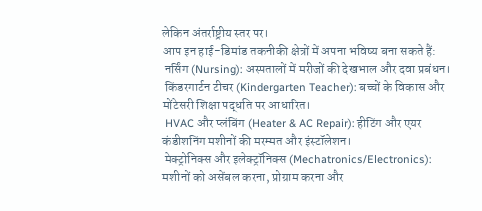लेकिन अंतर्राष्ट्रीय स्तर पर।
आप इन हाई-डिमांड तकनीकी क्षेत्रों में अपना भविष्य बना सकते हैं:
 नर्सिंग (Nursing): अस्पतालों में मरीजों की देखभाल और दवा प्रबंधन।
 किंडरगार्टन टीचर (Kindergarten Teacher): बच्चों के विकास और मोंटेसरी शिक्षा पद्धति पर आधारित।
 HVAC और प्लंबिंग (Heater & AC Repair): हीटिंग और एयर कंडीशनिंग मशीनों की मरम्मत और इंस्टॉलेशन।
 मेक्ट्रोनिक्स और इलेक्ट्रॉनिक्स (Mechatronics/Electronics): मशीनों को असेंबल करना, प्रोग्राम करना और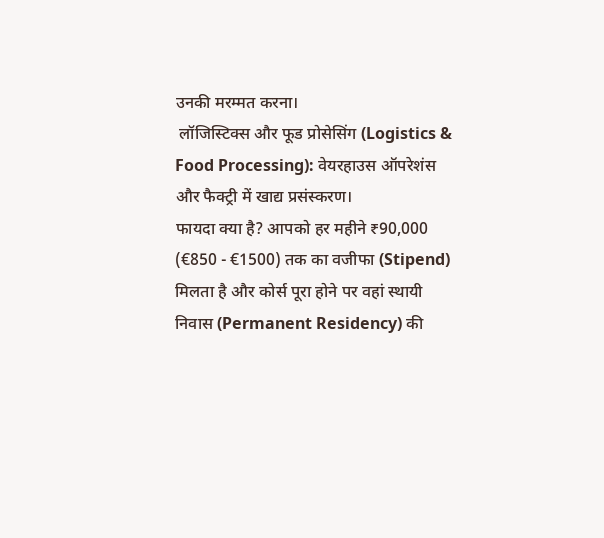उनकी मरम्मत करना।
 लॉजिस्टिक्स और फूड प्रोसेसिंग (Logistics & Food Processing): वेयरहाउस ऑपरेशंस और फैक्ट्री में खाद्य प्रसंस्करण।
फायदा क्या है? आपको हर महीने ₹90,000 (€850 - €1500) तक का वजीफा (Stipend) मिलता है और कोर्स पूरा होने पर वहां स्थायी निवास (Permanent Residency) की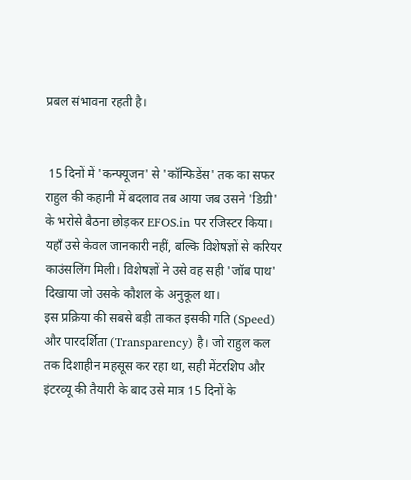प्रबल संभावना रहती है।


 15 दिनों में 'कन्फ्यूजन' से 'कॉन्फिडेंस' तक का सफर
राहुल की कहानी में बदलाव तब आया जब उसने 'डिग्री' के भरोसे बैठना छोड़कर EFOS.in पर रजिस्टर किया। यहाँ उसे केवल जानकारी नहीं, बल्कि विशेषज्ञों से करियर काउंसलिंग मिली। विशेषज्ञों ने उसे वह सही 'जॉब पाथ' दिखाया जो उसके कौशल के अनुकूल था।
इस प्रक्रिया की सबसे बड़ी ताकत इसकी गति (Speed) और पारदर्शिता (Transparency) है। जो राहुल कल तक दिशाहीन महसूस कर रहा था, सही मेंटरशिप और इंटरव्यू की तैयारी के बाद उसे मात्र 15 दिनों के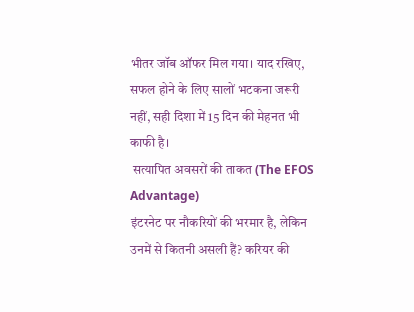भीतर जॉब ऑफर मिल गया। याद रखिए, सफल होने के लिए सालों भटकना जरूरी नहीं, सही दिशा में 15 दिन की मेहनत भी काफी है।
 सत्यापित अवसरों की ताकत (The EFOS Advantage)
इंटरनेट पर नौकरियों की भरमार है, लेकिन उनमें से कितनी असली हैं? करियर की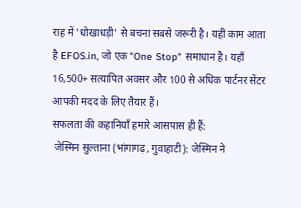राह में 'धोखाधड़ी' से बचना सबसे जरूरी है। यहीं काम आता है EFOS.in, जो एक "One Stop" समाधान है। यहाँ 16,500+ सत्यापित अवसर और 100 से अधिक पार्टनर सेंटर आपकी मदद के लिए तैयार हैं।
सफलता की कहानियाँ हमारे आसपास ही हैं:
 जेस्मिन सुल्ताना (भांगागढ़, गुवाहाटी): जेस्मिन ने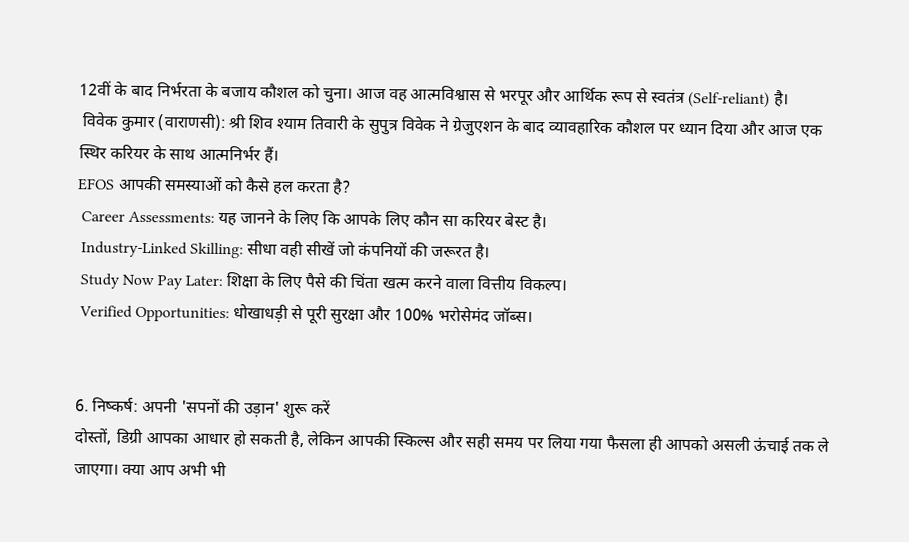12वीं के बाद निर्भरता के बजाय कौशल को चुना। आज वह आत्मविश्वास से भरपूर और आर्थिक रूप से स्वतंत्र (Self-reliant) है।
 विवेक कुमार (वाराणसी): श्री शिव श्याम तिवारी के सुपुत्र विवेक ने ग्रेजुएशन के बाद व्यावहारिक कौशल पर ध्यान दिया और आज एक स्थिर करियर के साथ आत्मनिर्भर हैं।
EFOS आपकी समस्याओं को कैसे हल करता है?
 Career Assessments: यह जानने के लिए कि आपके लिए कौन सा करियर बेस्ट है।
 Industry-Linked Skilling: सीधा वही सीखें जो कंपनियों की जरूरत है।
 Study Now Pay Later: शिक्षा के लिए पैसे की चिंता खत्म करने वाला वित्तीय विकल्प।
 Verified Opportunities: धोखाधड़ी से पूरी सुरक्षा और 100% भरोसेमंद जॉब्स।


6. निष्कर्ष: अपनी 'सपनों की उड़ान' शुरू करें
दोस्तों, डिग्री आपका आधार हो सकती है, लेकिन आपकी स्किल्स और सही समय पर लिया गया फैसला ही आपको असली ऊंचाई तक ले जाएगा। क्या आप अभी भी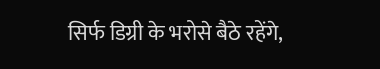सिर्फ डिग्री के भरोसे बैठे रहेंगे,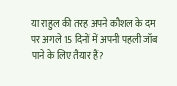या राहुल की तरह अपने कौशल के दम पर अगले 15 दिनों में अपनी पहली जॉब पाने के लिए तैयार हैं?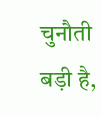चुनौती बड़ी है,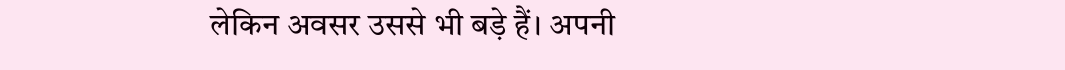लेकिन अवसर उससे भी बड़े हैं। अपनी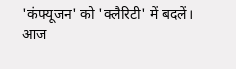'कंफ्यूजन' को 'क्लैरिटी' में बदलें।
आज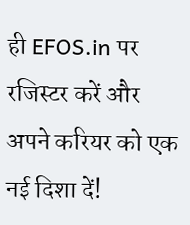ही EFOS.in पर रजिस्टर करें और अपने करियर को एक नई दिशा दें!